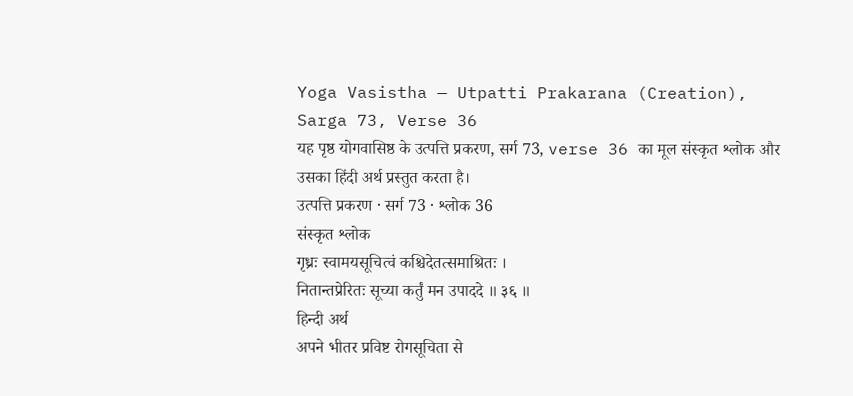Yoga Vasistha — Utpatti Prakarana (Creation), Sarga 73, Verse 36
यह पृष्ठ योगवासिष्ठ के उत्पत्ति प्रकरण, सर्ग 73, verse 36 का मूल संस्कृत श्लोक और उसका हिंदी अर्थ प्रस्तुत करता है।
उत्पत्ति प्रकरण · सर्ग 73 · श्लोक 36
संस्कृत श्लोक
गृध्रः स्वामयसूचित्वं कश्चिदेतत्समाश्रितः ।
नितान्तप्रेरितः सूच्या कर्तुं मन उपाददे ॥ ३६ ॥
हिन्दी अर्थ
अपने भीतर प्रविष्ट रोगसूचिता से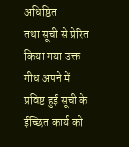अधिष्ठित
तथा सूची से प्रेरित किया गया उक्त गीध अपने में प्रविष्ट हुई सूची के ईच्छित कार्य को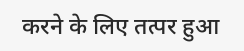करने के लिए तत्पर हुआ